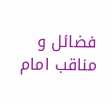فضائل و مناقب امام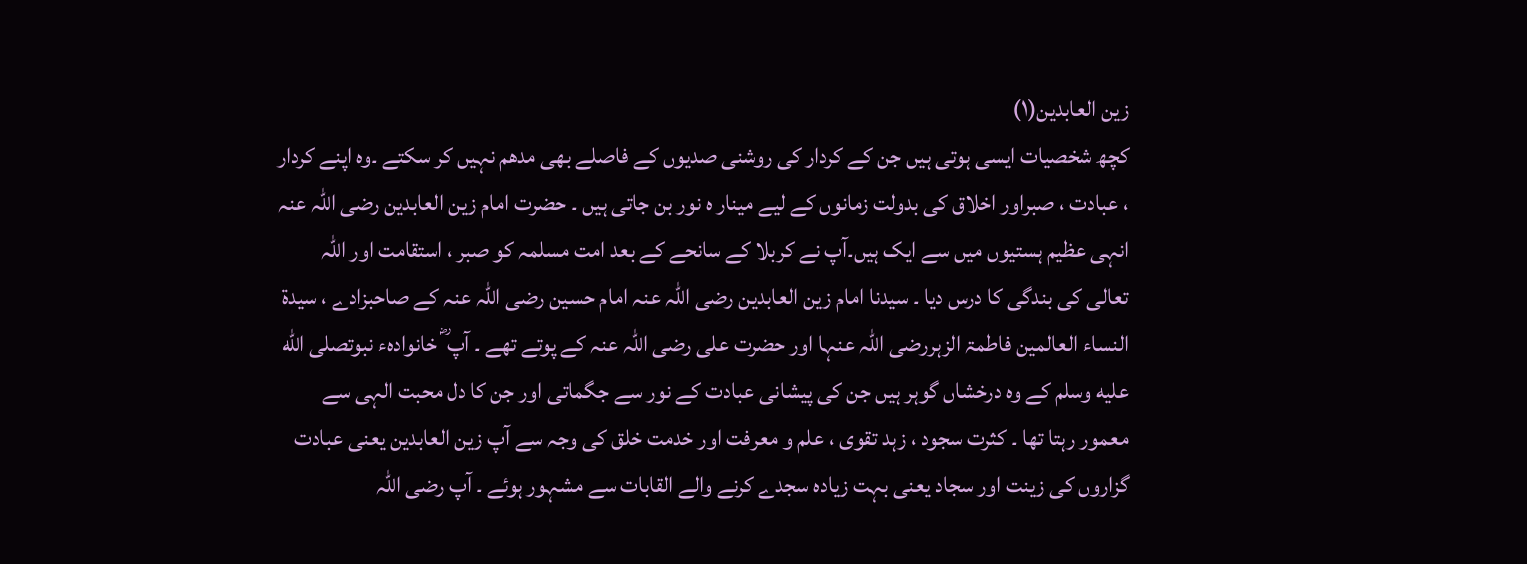زین العابدین(۱)
کچھ شخصیات ایسی ہوتی ہیں جن کے کردار کی روشنی صدیوں کے فاصلے بھی مدھم نہیں کر سکتے ۔وہ اپنے کردار ، عبادت ، صبراور اخلاق کی بدولت زمانوں کے لیے مینار ہ نور بن جاتی ہیں ۔ حضرت امام زین العابدین رضی اللہ عنہ انہی عظیم ہستیوں میں سے ایک ہیں۔آپ نے کربلا کے سانحے کے بعد امت مسلمہ کو صبر ، استقامت اور اللہ تعالی کی بندگی کا درس دیا ۔ سیدنا امام زین العابدین رضی اللہ عنہ امام حسین رضی اللہ عنہ کے صاحبزادے ، سیدۃ النساء العالمین فاطمۃ الزہررضی اللہ عنہا اور حضرت علی رضی اللہ عنہ کے پوتے تھے ۔ آپ ؓ خانوادہء نبوتصلى الله عليه وسلم کے وہ درخشاں گوہر ہیں جن کی پیشانی عبادت کے نور سے جگماتی اور جن کا دل محبت الہی سے معمور رہتا تھا ۔ کثرت سجود ، زہد تقوی ، علم و معرفت اور خدمت خلق کی وجہ سے آپ زین العابدین یعنی عبادت گزاروں کی زینت اور سجاد یعنی بہت زیادہ سجدے کرنے والے القابات سے مشہور ہوئے ۔ آپ رضی اللہ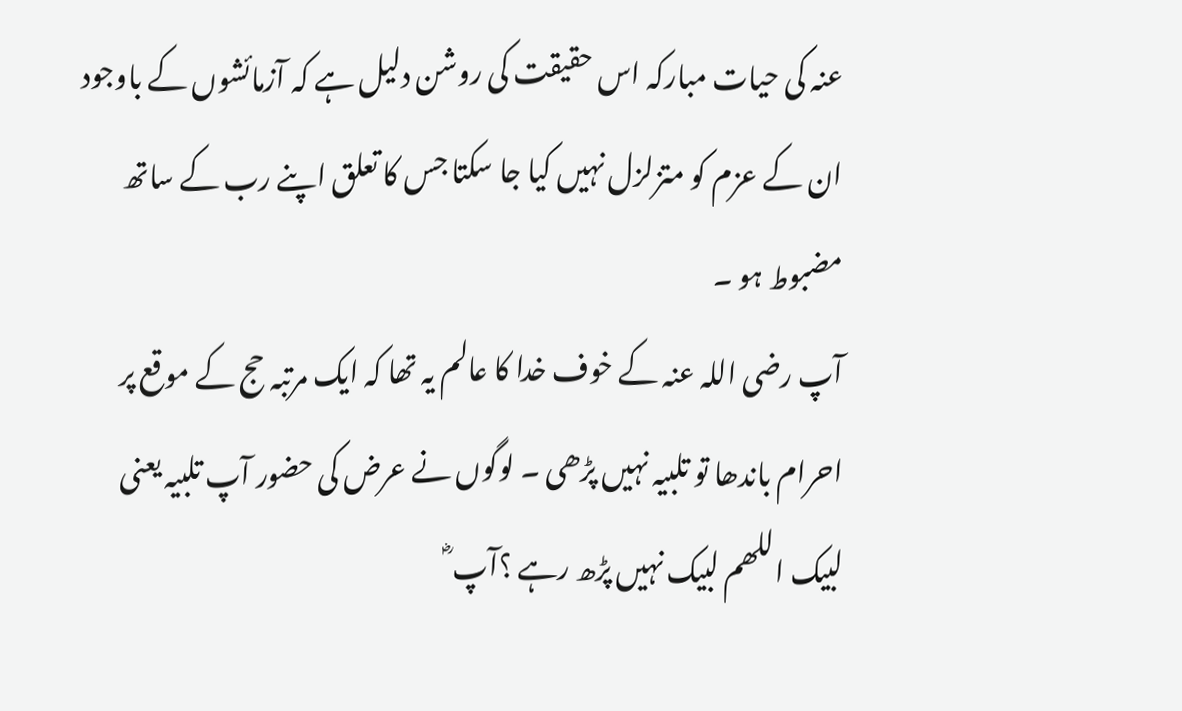عنہ کی حیات مبارکہ اس حقیقت کی روشن دلیل ہے کہ آزمائشوں کے باوجود ان کے عزم کو متزلزل نہیں کیا جا سکتا جس کا تعلق اپنے رب کے ساتھ مضبوط ہو ۔
آپ رضی اللہ عنہ کے خوف خدا کا عالم یہ تھا کہ ایک مرتبہ حج کے موقع پر احرام باندھا تو تلبیہ نہیں پڑھی ۔ لوگوں نے عرض کی حضور آپ تلبیہ یعنی لبیک اللھم لبیک نہیں پڑھ رہے ؟آپ ؓ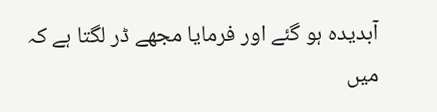آبدیدہ ہو گئے اور فرمایا مجھے ڈر لگتا ہے کہ میں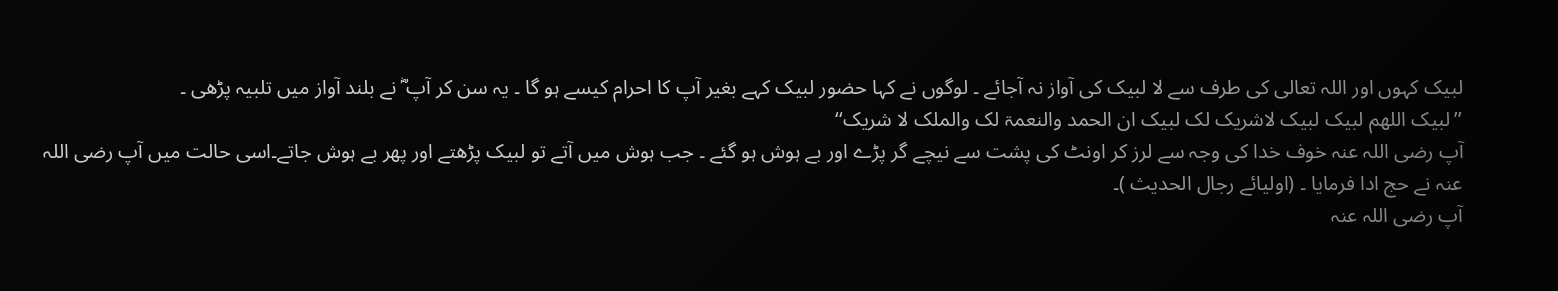لبیک کہوں اور اللہ تعالی کی طرف سے لا لبیک کی آواز نہ آجائے ۔ لوگوں نے کہا حضور لبیک کہے بغیر آپ کا احرام کیسے ہو گا ۔ یہ سن کر آپ ؓ نے بلند آواز میں تلبیہ پڑھی ۔
’’لبیک اللھم لبیک لبیک لاشریک لک لبیک ان الحمد والنعمۃ لک والملک لا شریک‘‘
آپ رضی اللہ عنہ خوف خدا کی وجہ سے لرز کر اونٹ کی پشت سے نیچے گر پڑے اور بے ہوش ہو گئے ۔ جب ہوش میں آتے تو لبیک پڑھتے اور پھر بے ہوش جاتے۔اسی حالت میں آپ رضی اللہ عنہ نے حج ادا فرمایا ۔ (اولیائے رجال الحدیث )۔
آپ رضی اللہ عنہ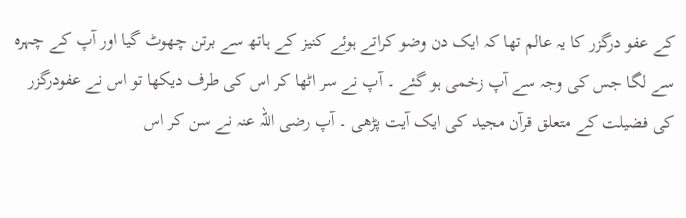کے عفو درگزر کا یہ عالم تھا کہ ایک دن وضو کراتے ہوئے کنیز کے ہاتھ سے برتن چھوٹ گیا اور آپ کے چہرہ سے لگا جس کی وجہ سے آپ زخمی ہو گئے ۔ آپ نے سر اٹھا کر اس کی طرف دیکھا تو اس نے عفودرگزر کی فضیلت کے متعلق قرآن مجید کی ایک آیت پڑھی ۔ آپ رضی اللہ عنہ نے سن کر اس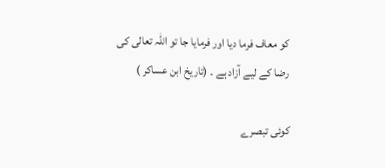کو معاف فرما دیا اور فرمایا جا تو اللہ تعالی کی رضا کے لیے آزاد ہے ۔ (تاریخ ابن عساکر )

کوئی تبصرے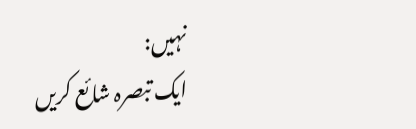نہیں:
ایک تبصرہ شائع کریں